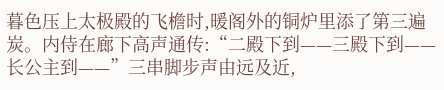暮色压上太极殿的飞檐时,暖阁外的铜炉里添了第三遍炭。内侍在廊下高声通传:“二殿下到——三殿下到——长公主到——”三串脚步声由远及近,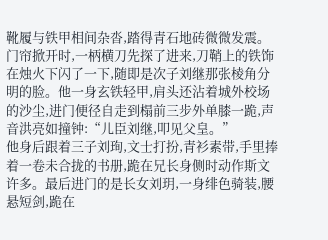靴履与铁甲相间杂沓,踏得青石地砖微微发震。
门帘掀开时,一柄横刀先探了进来,刀鞘上的铁饰在烛火下闪了一下,随即是次子刘继那张棱角分明的脸。他一身玄铁轻甲,肩头还沾着城外校场的沙尘,进门便径自走到榻前三步外单膝一跪,声音洪亮如撞钟:“儿臣刘继,叩见父皇。”
他身后跟着三子刘珣,文士打扮,青衫素带,手里捧着一卷未合拢的书册,跪在兄长身侧时动作斯文许多。最后进门的是长女刘玥,一身绯色骑装,腰悬短剑,跪在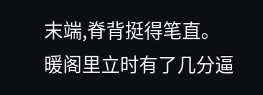末端,脊背挺得笔直。
暖阁里立时有了几分逼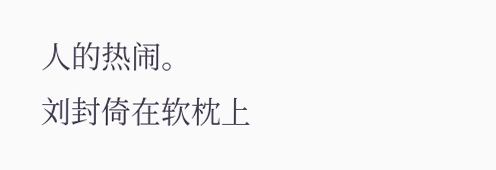人的热闹。
刘封倚在软枕上